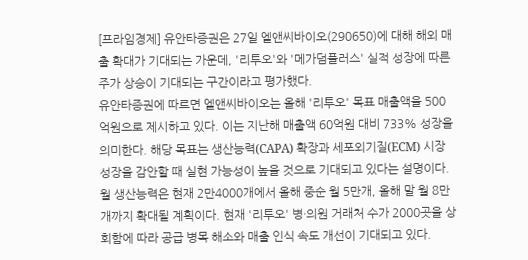[프라임경제] 유안타증권은 27일 엘앤씨바이오(290650)에 대해 해외 매출 확대가 기대되는 가운데, '리투오'와 '메가덤플러스' 실적 성장에 따른 주가 상승이 기대되는 구간이라고 평가했다.
유안타증권에 따르면 엘앤씨바이오는 올해 '리투오' 목표 매출액을 500억원으로 제시하고 있다. 이는 지난해 매출액 60억원 대비 733% 성장을 의미한다. 해당 목표는 생산능력(CAPA) 확장과 세포외기질(ECM) 시장 성장을 감안할 때 실현 가능성이 높을 것으로 기대되고 있다는 설명이다.
월 생산능력은 현재 2만4000개에서 올해 중순 월 5만개, 올해 말 월 8만개까지 확대될 계획이다. 현재 '리투오' 병·의원 거래처 수가 2000곳을 상회함에 따라 공급 병목 해소와 매출 인식 속도 개선이 기대되고 있다.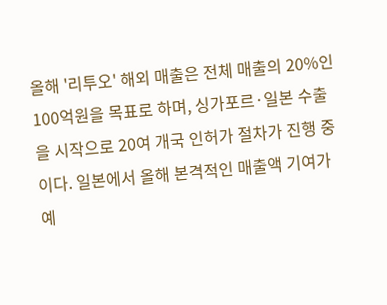올해 '리투오' 해외 매출은 전체 매출의 20%인 100억원을 목표로 하며, 싱가포르·일본 수출을 시작으로 20여 개국 인허가 절차가 진행 중이다. 일본에서 올해 본격적인 매출액 기여가 예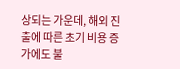상되는 가운데, 해외 진출에 따른 초기 비용 증가에도 불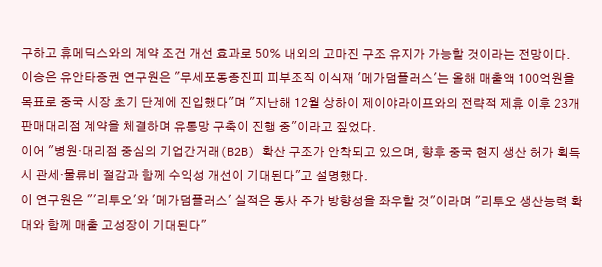구하고 휴메딕스와의 계약 조건 개선 효과로 50% 내외의 고마진 구조 유지가 가능할 것이라는 전망이다.
이승은 유안타증권 연구원은 "무세포동종진피 피부조직 이식재 '메가덤플러스'는 올해 매출액 100억원을 목표로 중국 시장 초기 단계에 진입했다"며 "지난해 12월 상하이 제이야라이프와의 전략적 제휴 이후 23개 판매대리점 계약을 체결하며 유통망 구축이 진행 중"이라고 짚었다.
이어 "병원·대리점 중심의 기업간거래(B2B) 확산 구조가 안착되고 있으며, 향후 중국 현지 생산 허가 획득 시 관세·물류비 절감과 함께 수익성 개선이 기대된다"고 설명했다.
이 연구원은 "'리투오'와 '메가덤플러스' 실적은 동사 주가 방향성을 좌우할 것"이라며 "리투오 생산능력 확대와 함께 매출 고성장이 기대된다"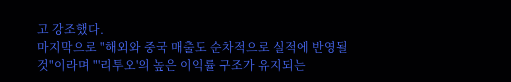고 강조했다.
마지막으로 "해외와 중국 매출도 순차적으로 실적에 반영될 것"이라며 "'리투오'의 높은 이익률 구조가 유지되는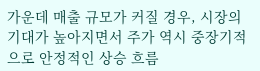가운데 매출 규모가 커질 경우, 시장의 기대가 높아지면서 주가 역시 중장기적으로 안정적인 상승 흐름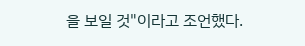을 보일 것"이라고 조언했다.